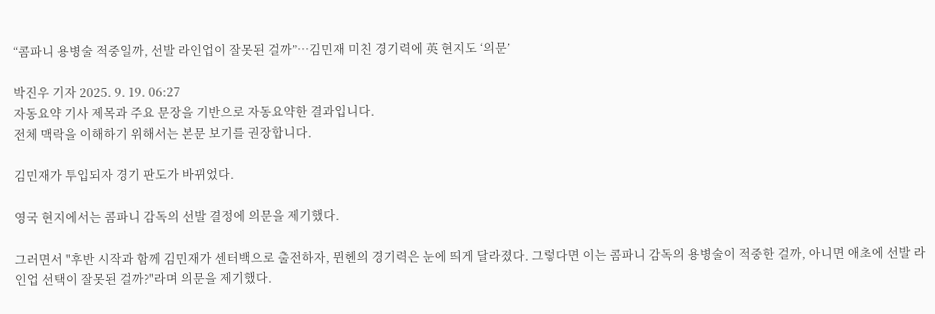“콤파니 용병술 적중일까, 선발 라인업이 잘못된 걸까”…김민재 미친 경기력에 英 현지도 ‘의문’

박진우 기자 2025. 9. 19. 06:27
자동요약 기사 제목과 주요 문장을 기반으로 자동요약한 결과입니다.
전체 맥락을 이해하기 위해서는 본문 보기를 권장합니다.

김민재가 투입되자 경기 판도가 바뀌었다.

영국 현지에서는 콤파니 감독의 선발 결정에 의문을 제기했다.

그러면서 "후반 시작과 함께 김민재가 센터백으로 출전하자, 뮌헨의 경기력은 눈에 띄게 달라졌다. 그렇다면 이는 콤파니 감독의 용병술이 적중한 걸까, 아니면 애초에 선발 라인업 선택이 잘못된 걸까?"라며 의문을 제기했다.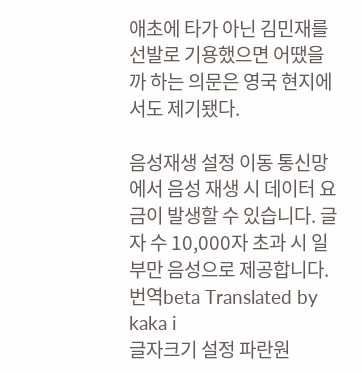애초에 타가 아닌 김민재를 선발로 기용했으면 어땠을까 하는 의문은 영국 현지에서도 제기됐다.

음성재생 설정 이동 통신망에서 음성 재생 시 데이터 요금이 발생할 수 있습니다. 글자 수 10,000자 초과 시 일부만 음성으로 제공합니다.
번역beta Translated by kaka i
글자크기 설정 파란원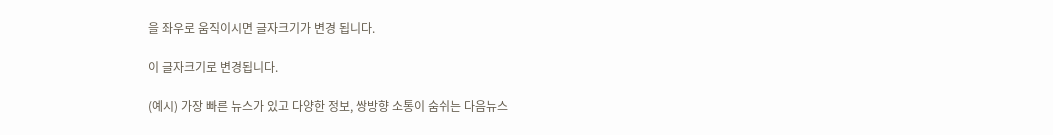을 좌우로 움직이시면 글자크기가 변경 됩니다.

이 글자크기로 변경됩니다.

(예시) 가장 빠른 뉴스가 있고 다양한 정보, 쌍방향 소통이 숨쉬는 다음뉴스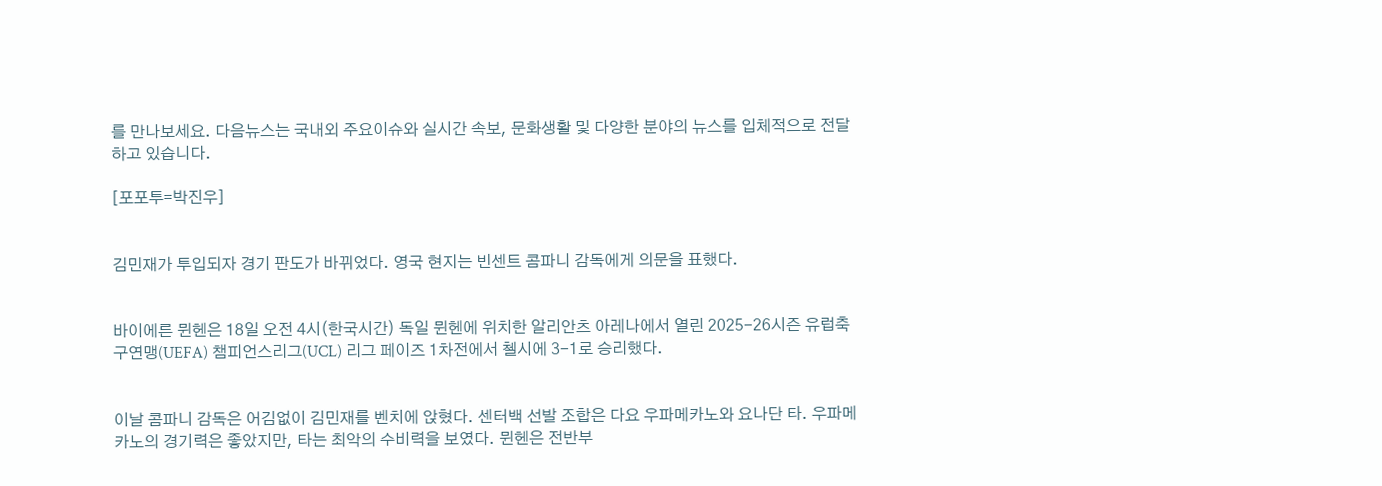를 만나보세요. 다음뉴스는 국내외 주요이슈와 실시간 속보, 문화생활 및 다양한 분야의 뉴스를 입체적으로 전달하고 있습니다.

[포포투=박진우]


김민재가 투입되자 경기 판도가 바뀌었다. 영국 현지는 빈센트 콤파니 감독에게 의문을 표했다.


바이에른 뮌헨은 18일 오전 4시(한국시간) 독일 뮌헨에 위치한 알리안츠 아레나에서 열린 2025-26시즌 유럽축구연맹(UEFA) 챔피언스리그(UCL) 리그 페이즈 1차전에서 첼시에 3-1로 승리했다.


이날 콤파니 감독은 어김없이 김민재를 벤치에 앉혔다. 센터백 선발 조합은 다요 우파메카노와 요나단 타. 우파메카노의 경기력은 좋았지만, 타는 최악의 수비력을 보였다. 뮌헨은 전반부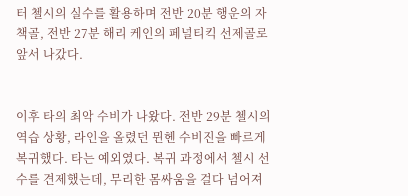터 첼시의 실수를 활용하며 전반 20분 행운의 자책골, 전반 27분 해리 케인의 페널티킥 선제골로 앞서 나갔다.


이후 타의 최악 수비가 나왔다. 전반 29분 첼시의 역습 상황, 라인을 올렸던 뮌헨 수비진을 빠르게 복귀했다. 타는 예외였다. 복귀 과정에서 첼시 선수를 견제했는데, 무리한 몸싸움을 걸다 넘어져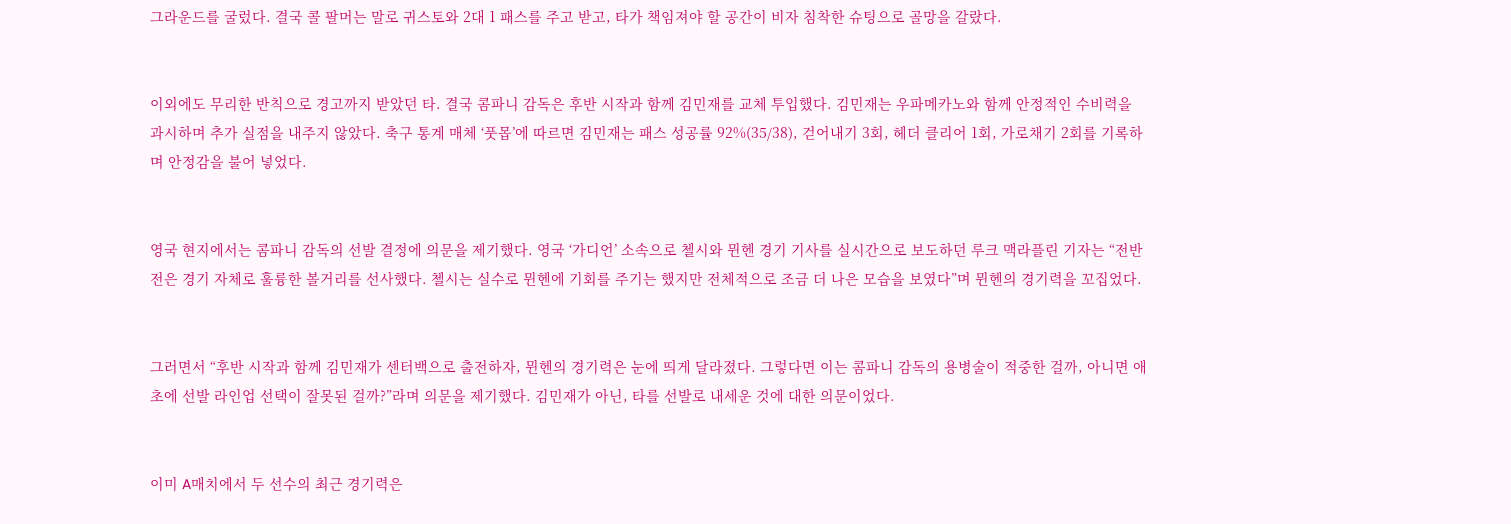그라운드를 굴렀다. 결국 콜 팔머는 말로 귀스토와 2대 1 패스를 주고 받고, 타가 책임져야 할 공간이 비자 침착한 슈팅으로 골망을 갈랐다.


이외에도 무리한 반칙으로 경고까지 받았던 타. 결국 콤파니 감독은 후반 시작과 함께 김민재를 교체 투입했다. 김민재는 우파메카노와 함께 안정적인 수비력을 과시하며 추가 실점을 내주지 않았다. 축구 통계 매체 ‘풋몹’에 따르면 김민재는 패스 성공률 92%(35/38), 걷어내기 3회, 헤더 클리어 1회, 가로채기 2회를 기록하며 안정감을 불어 넣었다.


영국 현지에서는 콤파니 감독의 선발 결정에 의문을 제기했다. 영국 ‘가디언’ 소속으로 첼시와 뮌헨 경기 기사를 실시간으로 보도하던 루크 맥라플린 기자는 “전반전은 경기 자체로 훌륭한 볼거리를 선사했다. 첼시는 실수로 뮌헨에 기회를 주기는 했지만 전체적으로 조금 더 나은 모습을 보였다”며 뮌헨의 경기력을 꼬집었다.


그러면서 “후반 시작과 함께 김민재가 센터백으로 출전하자, 뮌헨의 경기력은 눈에 띄게 달라졌다. 그렇다면 이는 콤파니 감독의 용병술이 적중한 걸까, 아니면 애초에 선발 라인업 선택이 잘못된 걸까?”라며 의문을 제기했다. 김민재가 아닌, 타를 선발로 내세운 것에 대한 의문이었다.


이미 A매치에서 두 선수의 최근 경기력은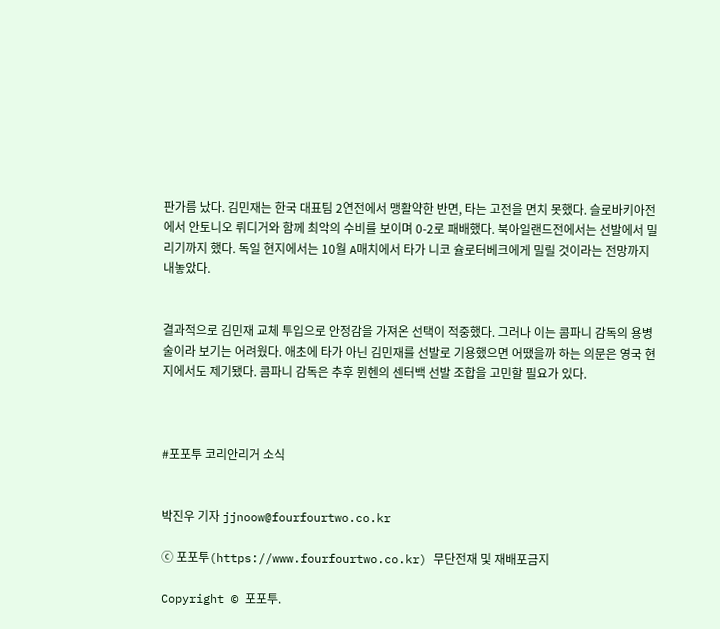판가름 났다. 김민재는 한국 대표팀 2연전에서 맹활약한 반면, 타는 고전을 면치 못했다. 슬로바키아전에서 안토니오 뤼디거와 함께 최악의 수비를 보이며 0-2로 패배했다. 북아일랜드전에서는 선발에서 밀리기까지 했다. 독일 현지에서는 10월 A매치에서 타가 니코 슐로터베크에게 밀릴 것이라는 전망까지 내놓았다.


결과적으로 김민재 교체 투입으로 안정감을 가져온 선택이 적중했다. 그러나 이는 콤파니 감독의 용병술이라 보기는 어려웠다. 애초에 타가 아닌 김민재를 선발로 기용했으면 어땠을까 하는 의문은 영국 현지에서도 제기됐다. 콤파니 감독은 추후 뮌헨의 센터백 선발 조합을 고민할 필요가 있다.



#포포투 코리안리거 소식


박진우 기자 jjnoow@fourfourtwo.co.kr

ⓒ 포포투(https://www.fourfourtwo.co.kr) 무단전재 및 재배포금지

Copyright © 포포투.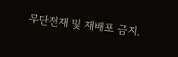무단전재 및 재배포 금지.